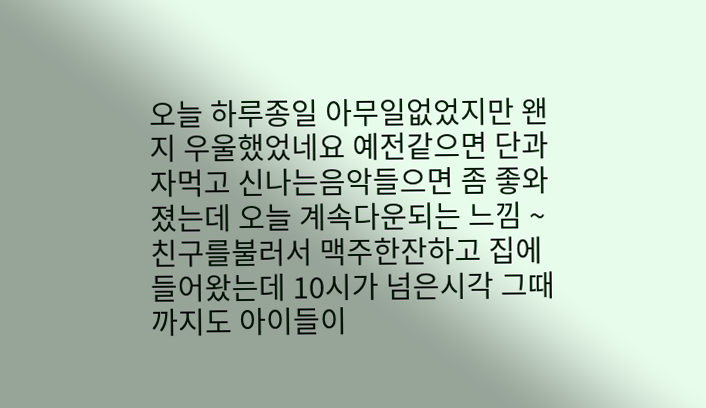오늘 하루종일 아무일없었지만 왠지 우울했었네요 예전같으면 단과자먹고 신나는음악들으면 좀 좋와졌는데 오늘 계속다운되는 느낌 ~ 친구를불러서 맥주한잔하고 집에들어왔는데 10시가 넘은시각 그때까지도 아이들이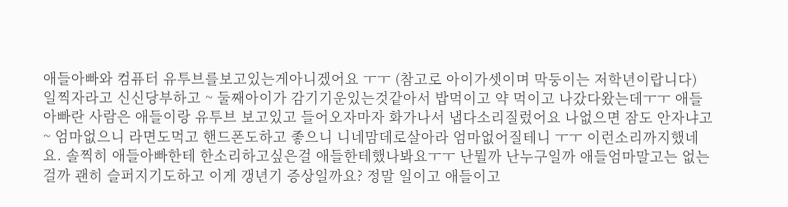애들아빠와 컴퓨터 유투브를보고있는게아니겠어요 ㅜㅜ (참고로 아이가셋이며 막둥이는 저학년이랍니다) 일찍자라고 신신당부하고 ~ 둘째아이가 감기기운있는것같아서 밥먹이고 약 먹이고 나갔다왔는데ㅜㅜ 애들아빠란 사람은 애들이랑 유투브 보고있고 들어오자마자 화가나서 냅다소리질렀어요 나없으면 잠도 안자냐고 ~ 엄마없으니 라면도먹고 핸드폰도하고 좋으니 니네맘데로살아라 엄마없어질테니 ㅜㅜ 이런소리까지했네요. 솔찍히 애들아빠한테 한소리하고싶은걸 애들한테했나봐요ㅜㅜ 난뭘까 난누구일까 애들엄마말고는 없는걸까 괜히 슬퍼지기도하고 이게 갱년기 증상일까요? 정말 일이고 애들이고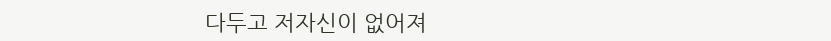다두고 저자신이 없어져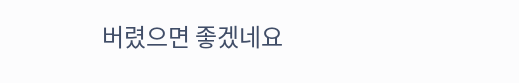버렸으면 좋겠네요